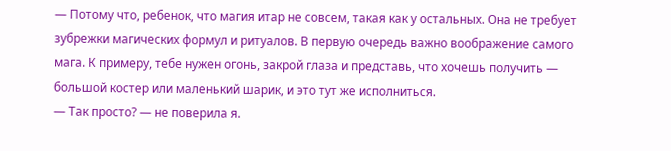— Потому что, ребенок, что магия итар не совсем, такая как у остальных. Она не требует зубрежки магических формул и ритуалов. В первую очередь важно воображение самого мага. К примеру, тебе нужен огонь, закрой глаза и представь, что хочешь получить — большой костер или маленький шарик, и это тут же исполниться.
— Так просто? — не поверила я.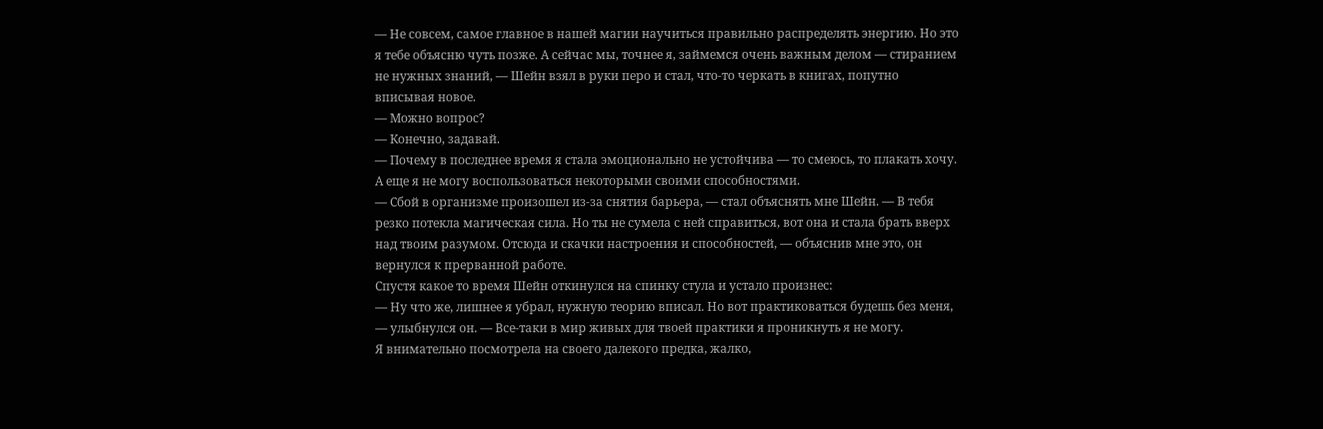— Не совсем, самое главное в нашей магии научиться правильно распределять энергию. Но это я тебе объясню чуть позже. А сейчас мы, точнее я, займемся очень важным делом — стиранием не нужных знаний, — Шейн взял в руки перо и стал, что-то черкать в книгах, попутно вписывая новое.
— Можно вопрос?
— Конечно, задавай.
— Почему в последнее время я стала эмоционально не устойчива — то смеюсь, то плакать хочу. А еще я не могу воспользоваться некоторыми своими способностями.
— Сбой в организме произошел из-за снятия барьера, — стал объяснять мне Шейн. — В тебя резко потекла магическая сила. Но ты не сумела с ней справиться, вот она и стала брать вверх над твоим разумом. Отсюда и скачки настроения и способностей, — объяснив мне это, он вернулся к прерванной работе.
Спустя какое то время Шейн откинулся на спинку стула и устало произнес:
— Ну что же, лишнее я убрал, нужную теорию вписал. Но вот практиковаться будешь без меня, — улыбнулся он. — Все-таки в мир живых для твоей практики я проникнуть я не могу.
Я внимательно посмотрела на своего далекого предка, жалко,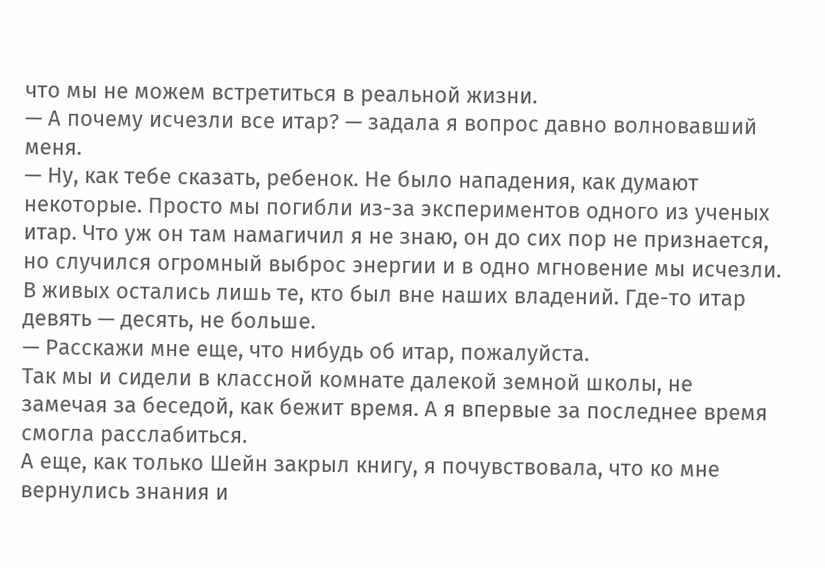что мы не можем встретиться в реальной жизни.
— А почему исчезли все итар? — задала я вопрос давно волновавший меня.
— Ну, как тебе сказать, ребенок. Не было нападения, как думают некоторые. Просто мы погибли из-за экспериментов одного из ученых итар. Что уж он там намагичил я не знаю, он до сих пор не признается, но случился огромный выброс энергии и в одно мгновение мы исчезли. В живых остались лишь те, кто был вне наших владений. Где-то итар девять — десять, не больше.
— Расскажи мне еще, что нибудь об итар, пожалуйста.
Так мы и сидели в классной комнате далекой земной школы, не замечая за беседой, как бежит время. А я впервые за последнее время смогла расслабиться.
А еще, как только Шейн закрыл книгу, я почувствовала, что ко мне вернулись знания и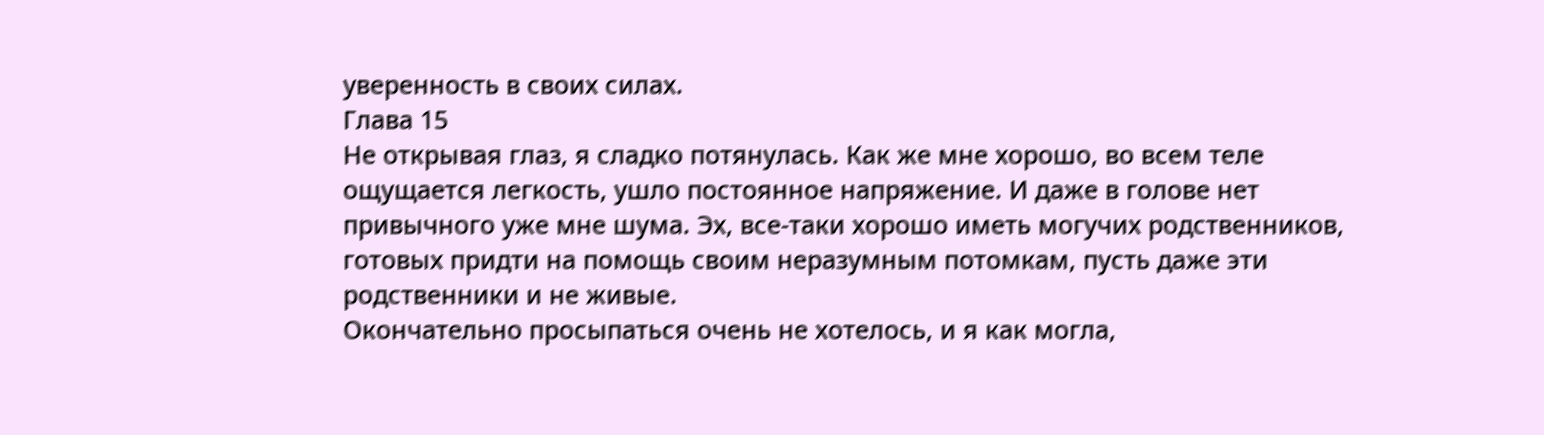уверенность в своих силах.
Глава 15
Не открывая глаз, я сладко потянулась. Как же мне хорошо, во всем теле ощущается легкость, ушло постоянное напряжение. И даже в голове нет привычного уже мне шума. Эх, все-таки хорошо иметь могучих родственников, готовых придти на помощь своим неразумным потомкам, пусть даже эти родственники и не живые.
Окончательно просыпаться очень не хотелось, и я как могла,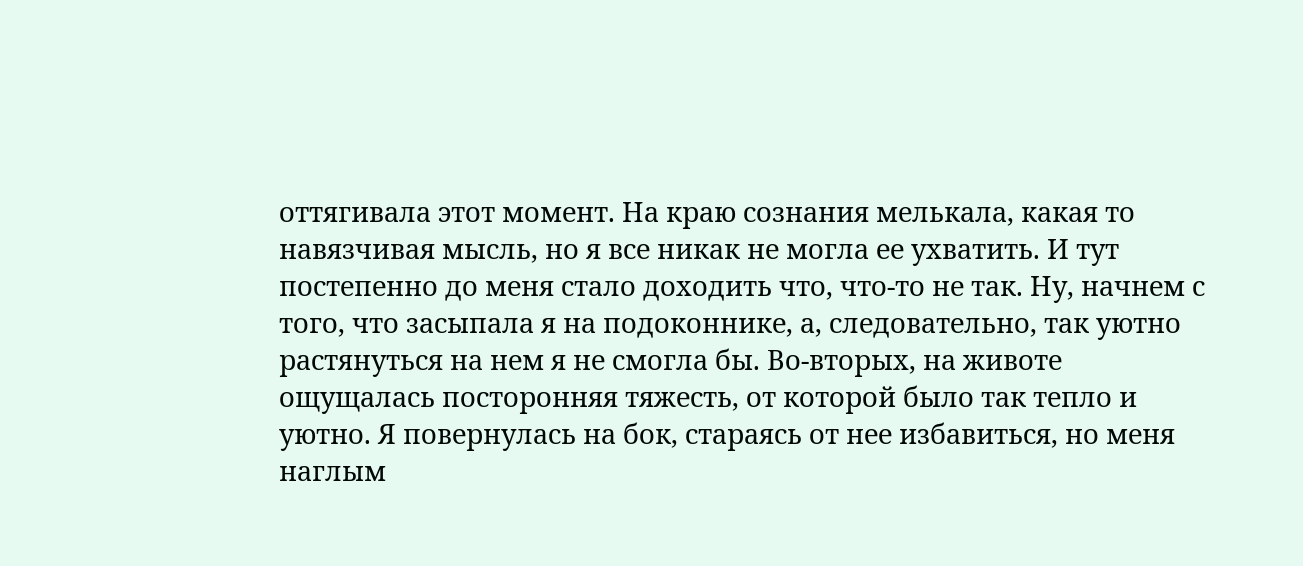оттягивала этот момент. На краю сознания мелькала, какая то навязчивая мысль, но я все никак не могла ее ухватить. И тут постепенно до меня стало доходить что, что-то не так. Ну, начнем с того, что засыпала я на подоконнике, а, следовательно, так уютно растянуться на нем я не смогла бы. Во-вторых, на животе ощущалась посторонняя тяжесть, от которой было так тепло и уютно. Я повернулась на бок, стараясь от нее избавиться, но меня наглым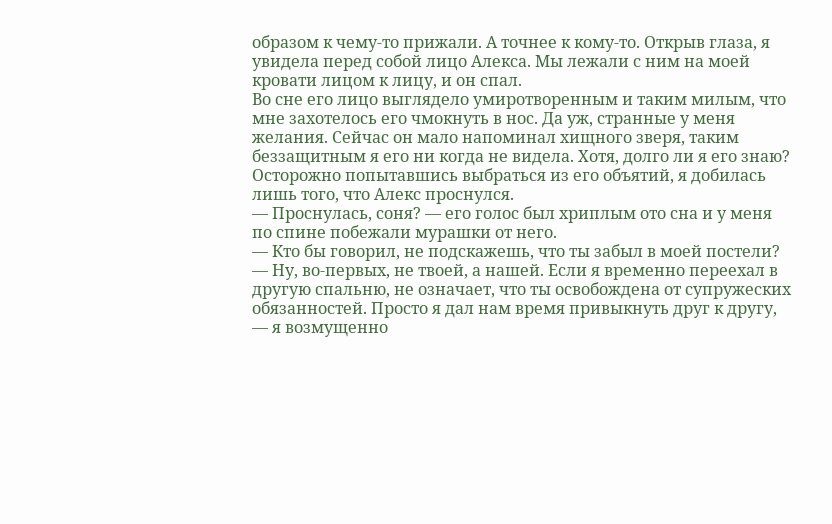образом к чему-то прижали. А точнее к кому-то. Открыв глаза, я увидела перед собой лицо Алекса. Мы лежали с ним на моей кровати лицом к лицу, и он спал.
Во сне его лицо выглядело умиротворенным и таким милым, что мне захотелось его чмокнуть в нос. Да уж, странные у меня желания. Сейчас он мало напоминал хищного зверя, таким беззащитным я его ни когда не видела. Хотя, долго ли я его знаю? Осторожно попытавшись выбраться из его объятий, я добилась лишь того, что Алекс проснулся.
— Проснулась, соня? — его голос был хриплым ото сна и у меня по спине побежали мурашки от него.
— Кто бы говорил, не подскажешь, что ты забыл в моей постели?
— Ну, во-первых, не твоей, а нашей. Если я временно переехал в другую спальню, не означает, что ты освобождена от супружеских обязанностей. Просто я дал нам время привыкнуть друг к другу, — я возмущенно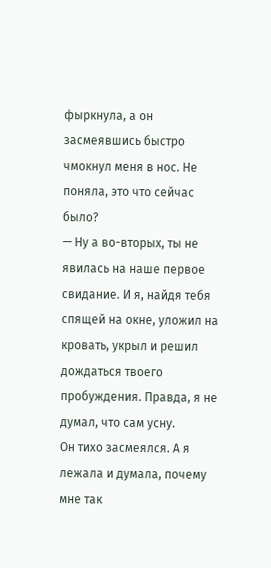фыркнула, а он засмеявшись быстро чмокнул меня в нос. Не поняла, это что сейчас было?
— Ну а во-вторых, ты не явилась на наше первое свидание. И я, найдя тебя спящей на окне, уложил на кровать, укрыл и решил дождаться твоего пробуждения. Правда, я не думал, что сам усну.
Он тихо засмеялся. А я лежала и думала, почему мне так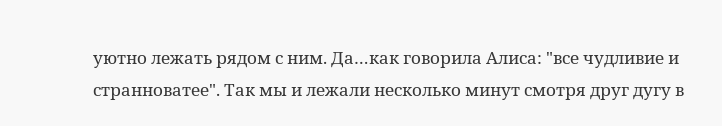уютно лежать рядом с ним. Да…как говорила Алиса: "все чудливие и странноватее". Так мы и лежали несколько минут смотря друг дугу в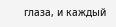глаза, и каждый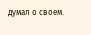думал о своем.